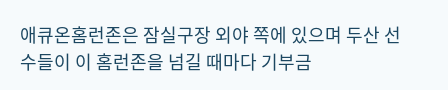애큐온홈런존은 잠실구장 외야 쪽에 있으며 두산 선수들이 이 홈런존을 넘길 때마다 기부금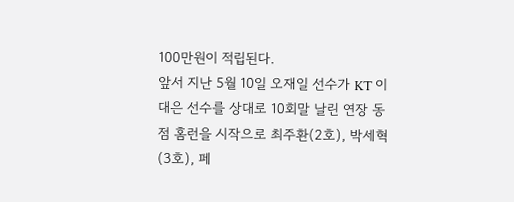100만원이 적립된다.
앞서 지난 5월 10일 오재일 선수가 KT 이대은 선수를 상대로 10회말 날린 연장 동점 홈런을 시작으로 최주환(2호), 박세혁(3호), 페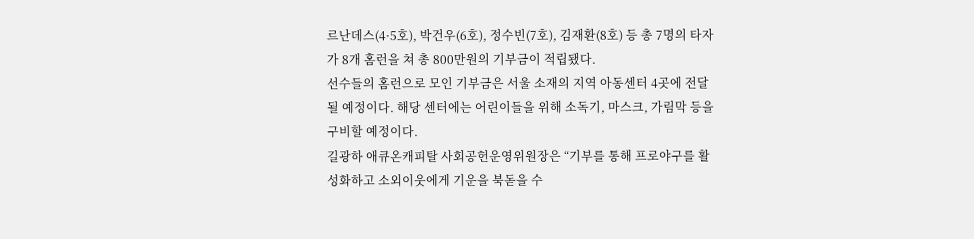르난데스(4·5호), 박건우(6호), 정수빈(7호), 김재환(8호) 등 총 7명의 타자가 8개 홈런을 쳐 총 800만원의 기부금이 적립됐다.
선수들의 홈런으로 모인 기부금은 서울 소재의 지역 아동센터 4곳에 전달될 예정이다. 해당 센터에는 어린이들을 위해 소독기, 마스크, 가림막 등을 구비할 예정이다.
길광하 애큐온캐피탈 사회공헌운영위원장은 “기부를 통해 프로야구를 활성화하고 소외이웃에게 기운을 북돋을 수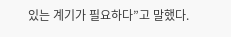있는 계기가 필요하다”고 말했다.